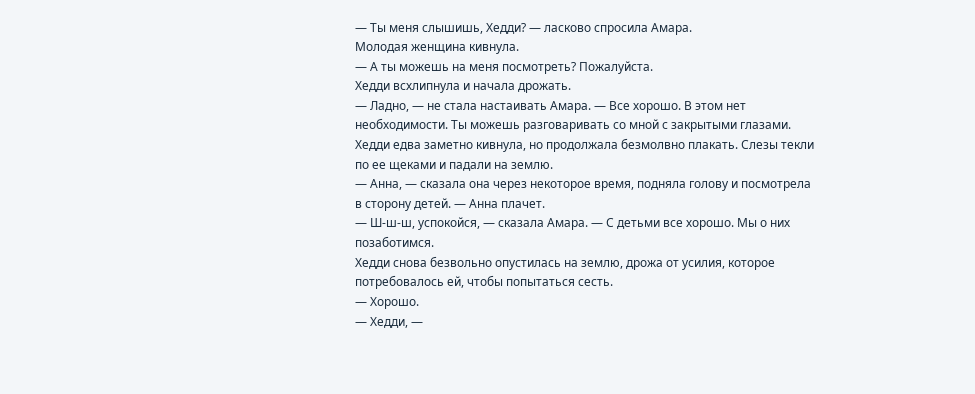— Ты меня слышишь, Хедди? — ласково спросила Амара.
Молодая женщина кивнула.
— А ты можешь на меня посмотреть? Пожалуйста.
Хедди всхлипнула и начала дрожать.
— Ладно, — не стала настаивать Амара. — Все хорошо. В этом нет необходимости. Ты можешь разговаривать со мной с закрытыми глазами.
Хедди едва заметно кивнула, но продолжала безмолвно плакать. Слезы текли по ее щеками и падали на землю.
— Анна, — сказала она через некоторое время, подняла голову и посмотрела в сторону детей. — Анна плачет.
— Ш-ш-ш, успокойся, — сказала Амара. — С детьми все хорошо. Мы о них позаботимся.
Хедди снова безвольно опустилась на землю, дрожа от усилия, которое потребовалось ей, чтобы попытаться сесть.
— Хорошо.
— Хедди, —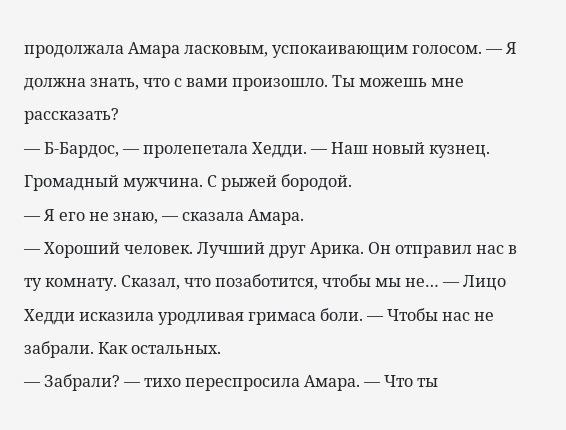продолжала Амара ласковым, успокаивающим голосом. — Я должна знать, что с вами произошло. Ты можешь мне рассказать?
— Б-Бардос, — пролепетала Хедди. — Наш новый кузнец. Громадный мужчина. С рыжей бородой.
— Я его не знаю, — сказала Амара.
— Хороший человек. Лучший друг Арика. Он отправил нас в ту комнату. Сказал, что позаботится, чтобы мы не… — Лицо Хедди исказила уродливая гримаса боли. — Чтобы нас не забрали. Как остальных.
— Забрали? — тихо переспросила Амара. — Что ты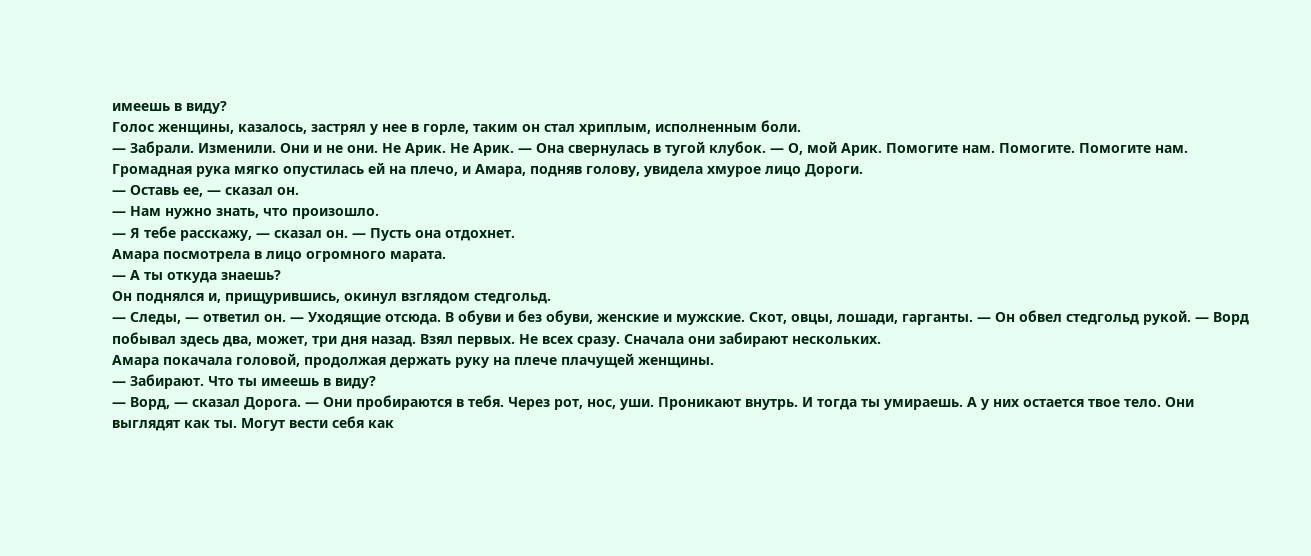имеешь в виду?
Голос женщины, казалось, застрял у нее в горле, таким он стал хриплым, исполненным боли.
— Забрали. Изменили. Они и не они. Не Арик. Не Арик. — Она свернулась в тугой клубок. — О, мой Арик. Помогите нам. Помогите. Помогите нам.
Громадная рука мягко опустилась ей на плечо, и Амара, подняв голову, увидела хмурое лицо Дороги.
— Оставь ее, — сказал он.
— Нам нужно знать, что произошло.
— Я тебе расскажу, — сказал он. — Пусть она отдохнет.
Амара посмотрела в лицо огромного марата.
— А ты откуда знаешь?
Он поднялся и, прищурившись, окинул взглядом стедгольд.
— Следы, — ответил он. — Уходящие отсюда. В обуви и без обуви, женские и мужские. Скот, овцы, лошади, гарганты. — Он обвел стедгольд рукой. — Ворд побывал здесь два, может, три дня назад. Взял первых. Не всех сразу. Сначала они забирают нескольких.
Амара покачала головой, продолжая держать руку на плече плачущей женщины.
— Забирают. Что ты имеешь в виду?
— Ворд, — сказал Дорога. — Они пробираются в тебя. Через рот, нос, уши. Проникают внутрь. И тогда ты умираешь. А у них остается твое тело. Они выглядят как ты. Могут вести себя как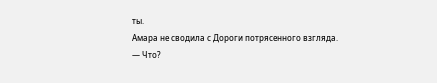ты.
Амара не сводила с Дороги потрясенного взгляда.
— Что?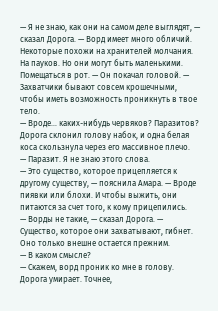— Я не знаю, как они на самом деле выглядят, — сказал Дорога. — Ворд имеет много обличий. Некоторые похожи на хранителей молчания. На пауков. Но они могут быть маленькими. Помещаться в рот. — Он покачал головой. — Захватчики бывают совсем крошечными, чтобы иметь возможность проникнуть в твое тело.
— Вроде… каких-нибудь червяков? Паразитов?
Дорога склонил голову набок, и одна белая коса скользнула через его массивное плечо.
— Паразит. Я не знаю этого слова.
— Это существо, которое прицепляется к другому существу, — пояснила Амара. — Вроде пиявки или блохи. И чтобы выжить, они питаются за счет того, к кому прицепились.
— Ворды не такие, — сказал Дорога. — Существо, которое они захватывают, гибнет. Оно только внешне остается прежним.
— В каком смысле?
— Скажем, ворд проник ко мне в голову. Дорога умирает. Точнее,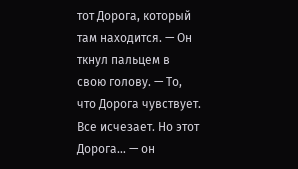тот Дорога, который там находится. — Он ткнул пальцем в свою голову. — То, что Дорога чувствует. Все исчезает. Но этот Дорога… — он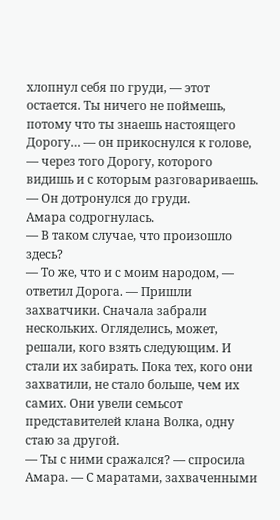хлопнул себя по груди, — этот остается. Ты ничего не поймешь, потому что ты знаешь настоящего Дорогу… — он прикоснулся к голове, — через того Дорогу, которого видишь и с которым разговариваешь. — Он дотронулся до груди.
Амара содрогнулась.
— В таком случае, что произошло здесь?
— То же, что и с моим народом, — ответил Дорога. — Пришли захватчики. Сначала забрали нескольких. Огляделись, может, решали, кого взять следующим. И стали их забирать. Пока тех, кого они захватили, не стало больше, чем их самих. Они увели семьсот представителей клана Волка, одну стаю за другой.
— Ты с ними сражался? — спросила Амара. — С маратами, захваченными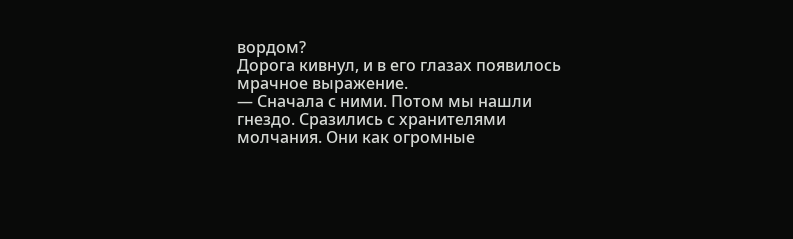вордом?
Дорога кивнул, и в его глазах появилось мрачное выражение.
— Сначала с ними. Потом мы нашли гнездо. Сразились с хранителями молчания. Они как огромные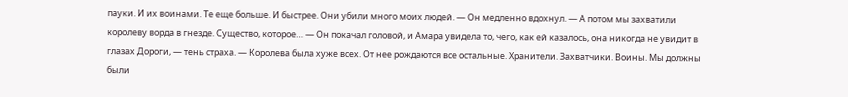пауки. И их воинами. Те еще больше. И быстрее. Они убили много моих людей. — Он медленно вдохнул. — А потом мы захватили королеву ворда в гнезде. Существо, которое… — Он покачал головой, и Амара увидела то, чего, как ей казалось, она никогда не увидит в глазах Дороги, — тень страха. — Королева была хуже всех. От нее рождаются все остальные. Хранители. Захватчики. Воины. Мы должны были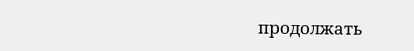продолжать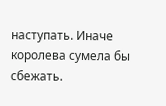наступать. Иначе королева сумела бы сбежать.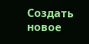Создать новое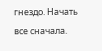гнездо. Начать все сначала.